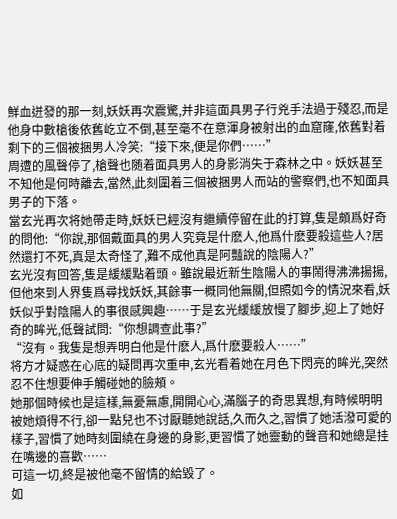鮮血迸發的那一刻,妖妖再次震驚,并非這面具男子行兇手法過于殘忍,而是他身中數槍後依舊屹立不倒,甚至毫不在意渾身被射出的血窟窿,依舊對着剩下的三個被捆男人冷笑:“接下來,便是你們……”
周遭的風聲停了,槍聲也随着面具男人的身影消失于森林之中。妖妖甚至不知他是何時離去,當然,此刻圍着三個被捆男人而站的警察們,也不知面具男子的下落。
當玄光再次将她帶走時,妖妖已經沒有繼續停留在此的打算,隻是頗爲好奇的問他:“你說,那個戴面具的男人究竟是什麽人,他爲什麽要殺這些人?居然還打不死,真是太奇怪了,難不成他真是阿豔說的陰陽人?”
玄光沒有回答,隻是緩緩點着頭。雖說最近新生陰陽人的事鬧得沸沸揚揚,但他來到人界隻爲尋找妖妖,其餘事一概同他無關,但照如今的情況來看,妖妖似乎對陰陽人的事很感興趣……于是玄光緩緩放慢了腳步,迎上了她好奇的眸光,低聲試問:“你想調查此事?”
“沒有。我隻是想弄明白他是什麽人,爲什麽要殺人……”
将方才疑惑在心底的疑問再次重申,玄光看着她在月色下閃亮的眸光,突然忍不住想要伸手觸碰她的臉頰。
她那個時候也是這樣,無憂無慮,開開心心,滿腦子的奇思異想,有時候明明被她煩得不行,卻一點兒也不讨厭聽她說話,久而久之,習慣了她活潑可愛的樣子,習慣了她時刻圍繞在身邊的身影,更習慣了她靈動的聲音和她總是挂在嘴邊的喜歡……
可這一切,終是被他毫不留情的給毀了。
如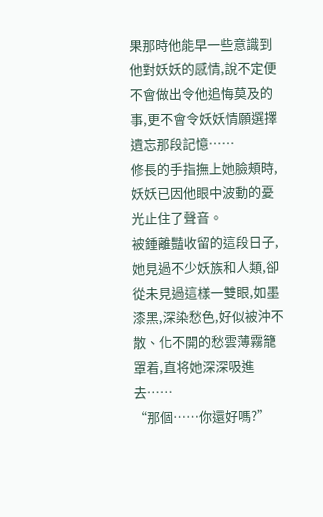果那時他能早一些意識到他對妖妖的感情,說不定便不會做出令他追悔莫及的事,更不會令妖妖情願選擇遺忘那段記憶……
修長的手指撫上她臉頰時,妖妖已因他眼中波動的憂光止住了聲音。
被鍾離豔收留的這段日子,她見過不少妖族和人類,卻從未見過這樣一雙眼,如墨漆黑,深染愁色,好似被沖不散、化不開的愁雲薄霧籠罩着,直将她深深吸進去……
“那個……你還好嗎?”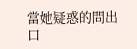當她疑惑的問出口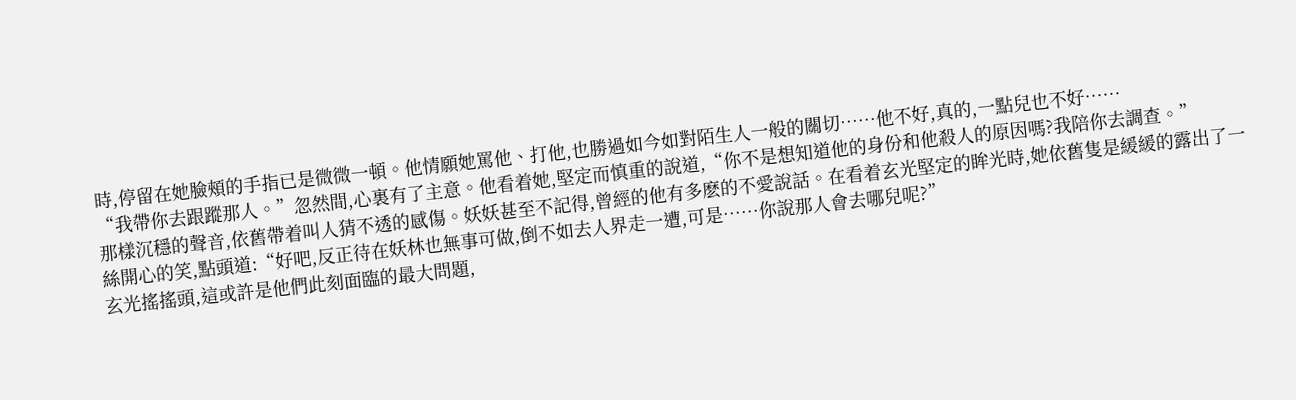時,停留在她臉頰的手指已是微微一頓。他情願她罵他、打他,也勝過如今如對陌生人一般的關切……他不好,真的,一點兒也不好……
“我帶你去跟蹤那人。”忽然間,心裏有了主意。他看着她,堅定而慎重的說道,“你不是想知道他的身份和他殺人的原因嗎?我陪你去調查。”
那樣沉穩的聲音,依舊帶着叫人猜不透的感傷。妖妖甚至不記得,曾經的他有多麽的不愛說話。在看着玄光堅定的眸光時,她依舊隻是緩緩的露出了一絲開心的笑,點頭道:“好吧,反正待在妖林也無事可做,倒不如去人界走一遭,可是……你說那人會去哪兒呢?”
玄光搖搖頭,這或許是他們此刻面臨的最大問題,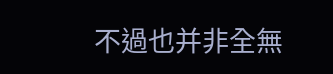不過也并非全無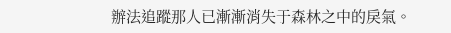辦法追蹤那人已漸漸消失于森林之中的戾氣。